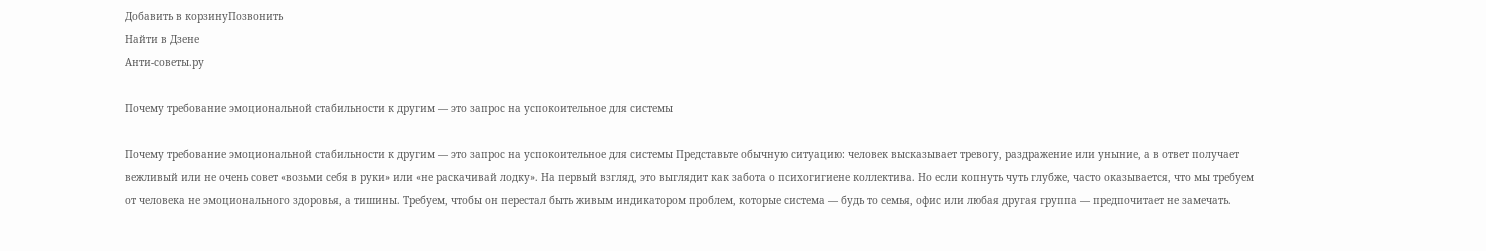Добавить в корзинуПозвонить
Найти в Дзене
Анти-советы.ру

Почему требование эмоциональной стабильности к другим — это запрос на успокоительное для системы

Почему требование эмоциональной стабильности к другим — это запрос на успокоительное для системы Представьте обычную ситуацию: человек высказывает тревогу, раздражение или уныние, а в ответ получает вежливый или не очень совет «возьми себя в руки» или «не раскачивай лодку». На первый взгляд, это выглядит как забота о психогигиене коллектива. Но если копнуть чуть глубже, часто оказывается, что мы требуем от человека не эмоционального здоровья, а тишины. Требуем, чтобы он перестал быть живым индикатором проблем, которые система — будь то семья, офис или любая другая группа — предпочитает не замечать.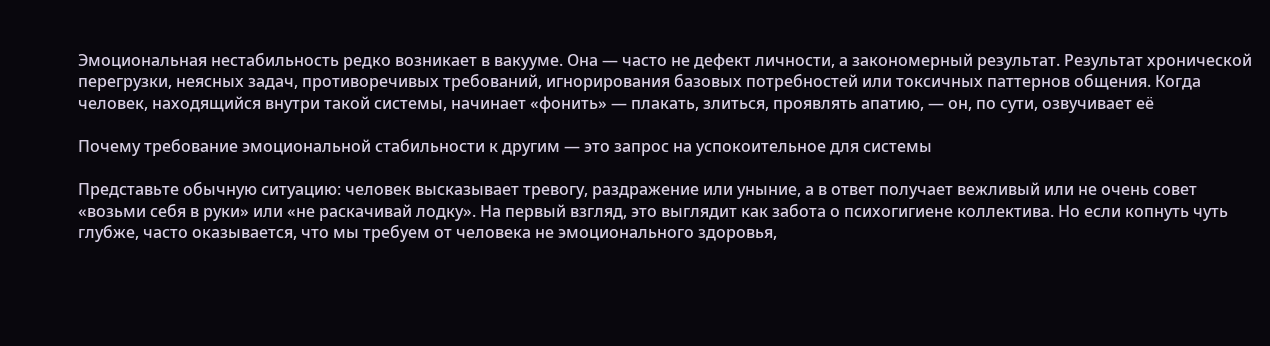Эмоциональная нестабильность редко возникает в вакууме. Она — часто не дефект личности, а закономерный результат. Результат хронической перегрузки, неясных задач, противоречивых требований, игнорирования базовых потребностей или токсичных паттернов общения. Когда человек, находящийся внутри такой системы, начинает «фонить» — плакать, злиться, проявлять апатию, — он, по сути, озвучивает её

Почему требование эмоциональной стабильности к другим — это запрос на успокоительное для системы

Представьте обычную ситуацию: человек высказывает тревогу, раздражение или уныние, а в ответ получает вежливый или не очень совет «возьми себя в руки» или «не раскачивай лодку». На первый взгляд, это выглядит как забота о психогигиене коллектива. Но если копнуть чуть глубже, часто оказывается, что мы требуем от человека не эмоционального здоровья,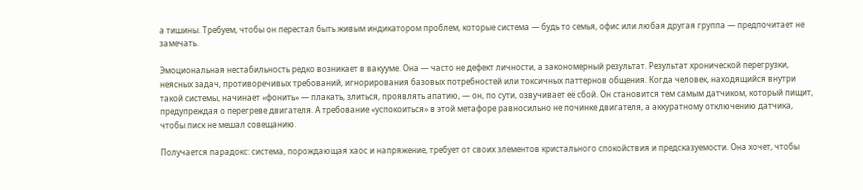а тишины. Требуем, чтобы он перестал быть живым индикатором проблем, которые система — будь то семья, офис или любая другая группа — предпочитает не замечать.

Эмоциональная нестабильность редко возникает в вакууме. Она — часто не дефект личности, а закономерный результат. Результат хронической перегрузки, неясных задач, противоречивых требований, игнорирования базовых потребностей или токсичных паттернов общения. Когда человек, находящийся внутри такой системы, начинает «фонить» — плакать, злиться, проявлять апатию, — он, по сути, озвучивает её сбой. Он становится тем самым датчиком, который пищит, предупреждая о перегреве двигателя. А требование «успокоиться» в этой метафоре равносильно не починке двигателя, а аккуратному отключению датчика, чтобы писк не мешал совещанию.

Получается парадокс: система, порождающая хаос и напряжение, требует от своих элементов кристального спокойствия и предсказуемости. Она хочет, чтобы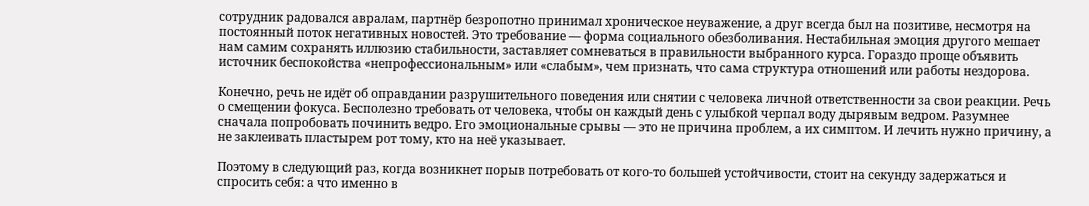сотрудник радовался авралам, партнёр безропотно принимал хроническое неуважение, а друг всегда был на позитиве, несмотря на постоянный поток негативных новостей. Это требование — форма социального обезболивания. Нестабильная эмоция другого мешает нам самим сохранять иллюзию стабильности, заставляет сомневаться в правильности выбранного курса. Гораздо проще объявить источник беспокойства «непрофессиональным» или «слабым», чем признать, что сама структура отношений или работы нездорова.

Конечно, речь не идёт об оправдании разрушительного поведения или снятии с человека личной ответственности за свои реакции. Речь о смещении фокуса. Бесполезно требовать от человека, чтобы он каждый день с улыбкой черпал воду дырявым ведром. Разумнее сначала попробовать починить ведро. Его эмоциональные срывы — это не причина проблем, а их симптом. И лечить нужно причину, а не заклеивать пластырем рот тому, кто на неё указывает.

Поэтому в следующий раз, когда возникнет порыв потребовать от кого-то большей устойчивости, стоит на секунду задержаться и спросить себя: а что именно в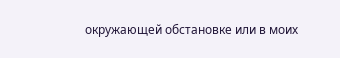окружающей обстановке или в моих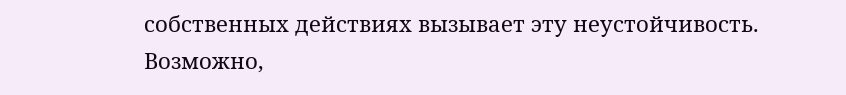собственных действиях вызывает эту неустойчивость. Возможно,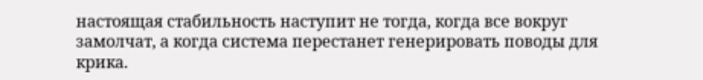настоящая стабильность наступит не тогда, когда все вокруг замолчат, а когда система перестанет генерировать поводы для крика.